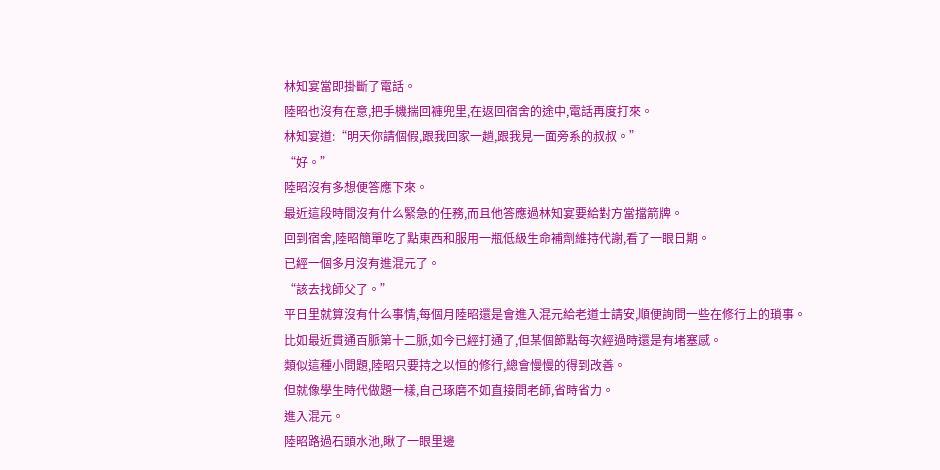林知宴當即掛斷了電話。
陸昭也沒有在意,把手機揣回褲兜里,在返回宿舍的途中,電話再度打來。
林知宴道:“明天你請個假,跟我回家一趟,跟我見一面旁系的叔叔。”
“好。”
陸昭沒有多想便答應下來。
最近這段時間沒有什么緊急的任務,而且他答應過林知宴要給對方當擋箭牌。
回到宿舍,陸昭簡單吃了點東西和服用一瓶低級生命補劑維持代謝,看了一眼日期。
已經一個多月沒有進混元了。
“該去找師父了。”
平日里就算沒有什么事情,每個月陸昭還是會進入混元給老道士請安,順便詢問一些在修行上的瑣事。
比如最近貫通百脈第十二脈,如今已經打通了,但某個節點每次經過時還是有堵塞感。
類似這種小問題,陸昭只要持之以恒的修行,總會慢慢的得到改善。
但就像學生時代做題一樣,自己琢磨不如直接問老師,省時省力。
進入混元。
陸昭路過石頭水池,瞅了一眼里邊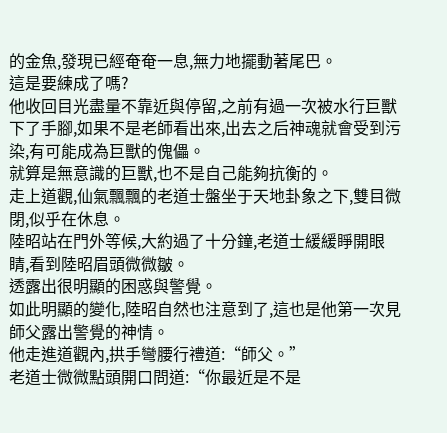的金魚,發現已經奄奄一息,無力地擺動著尾巴。
這是要練成了嗎?
他收回目光盡量不靠近與停留,之前有過一次被水行巨獸下了手腳,如果不是老師看出來,出去之后神魂就會受到污染,有可能成為巨獸的傀儡。
就算是無意識的巨獸,也不是自己能夠抗衡的。
走上道觀,仙氣飄飄的老道士盤坐于天地卦象之下,雙目微閉,似乎在休息。
陸昭站在門外等候,大約過了十分鐘,老道士緩緩睜開眼睛,看到陸昭眉頭微微皺。
透露出很明顯的困惑與警覺。
如此明顯的變化,陸昭自然也注意到了,這也是他第一次見師父露出警覺的神情。
他走進道觀內,拱手彎腰行禮道:“師父。”
老道士微微點頭開口問道:“你最近是不是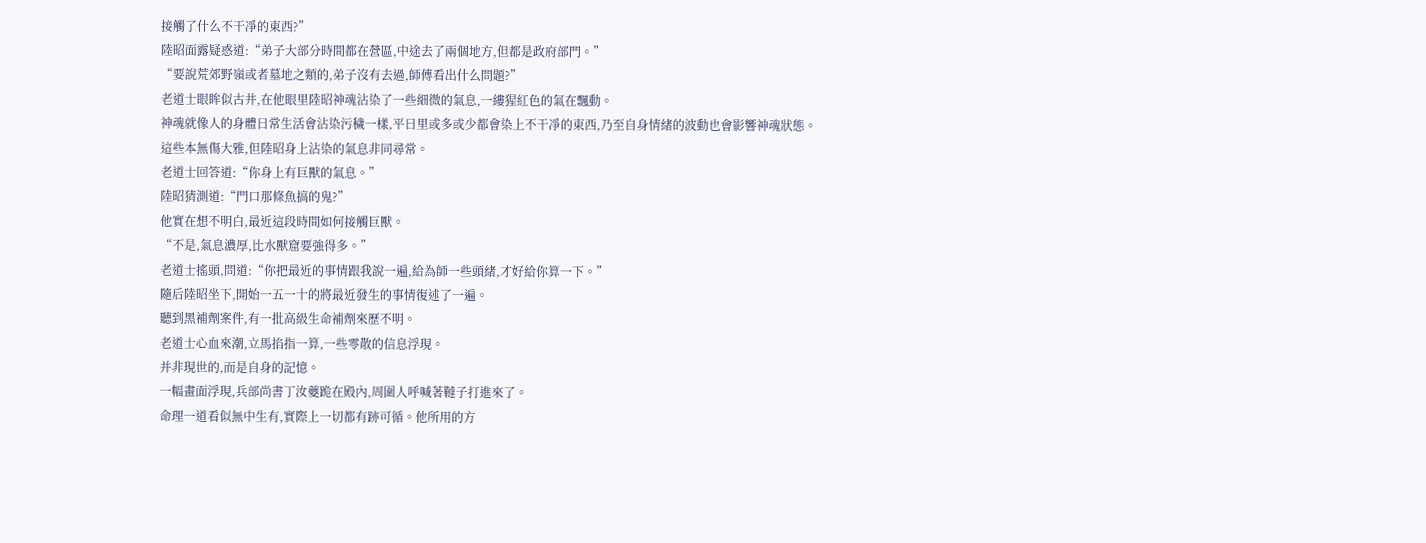接觸了什么不干凈的東西?”
陸昭面露疑惑道:“弟子大部分時間都在營區,中途去了兩個地方,但都是政府部門。”
“要說荒郊野嶺或者墓地之類的,弟子沒有去過,師傅看出什么問題?”
老道士眼眸似古井,在他眼里陸昭神魂沾染了一些細微的氣息,一縷猩紅色的氣在飄動。
神魂就像人的身體日常生活會沾染污穢一樣,平日里或多或少都會染上不干凈的東西,乃至自身情緒的波動也會影響神魂狀態。
這些本無傷大雅,但陸昭身上沾染的氣息非同尋常。
老道士回答道:“你身上有巨獸的氣息。”
陸昭猜測道:“門口那條魚搞的鬼?”
他實在想不明白,最近這段時間如何接觸巨獸。
“不是,氣息濃厚,比水獸窟要強得多。”
老道士搖頭,問道:“你把最近的事情跟我說一遍,給為師一些頭緒,才好給你算一下。”
隨后陸昭坐下,開始一五一十的將最近發生的事情復述了一遍。
聽到黑補劑案件,有一批高級生命補劑來歷不明。
老道士心血來潮,立馬掐指一算,一些零散的信息浮現。
并非現世的,而是自身的記憶。
一幅畫面浮現,兵部尚書丁汝夔跪在殿內,周圍人呼喊著韃子打進來了。
命理一道看似無中生有,實際上一切都有跡可循。他所用的方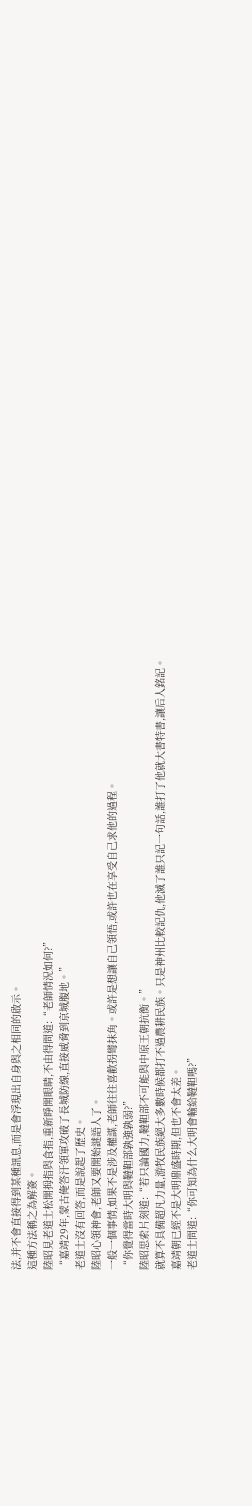法,并不會直接得到某種訊息,而是會浮現出自身與之相同的啟示。
這種方法稱之為解簽。
陸昭見老道士松開拇指與食指,重新睜開眼睛,不由得問道:“老師情況如何?”
“嘉靖29年,蒙古俺答汗領軍攻破了長城防線,直接威脅到京城腹地。”
老道士沒有回答,而是說起了歷史。
陸昭心領神會,老師又要開始謎語人了。
一般一個事情,如果不是涉及權謀,老師往往喜歡拐彎抹角。或許是想讓自己領悟,或許也在享受自己求他的過程。
“你覺得當時大明與韃靼部孰強孰弱?”
陸昭思索片刻道:“若只論國力,韃靼部不可能與中原王朝抗衡。”
就算不具備超凡力量,游牧民族絕大多數時候都打不過農耕民族。只是神州比較記仇,他滅了誰只記一句話,誰打了他就大書特書,讓后人銘記。
嘉靖朝已經不是大明鼎盛時期,但也不會太差。
老道士問道:“你可知為什么大明會輸給韃靼嗎?”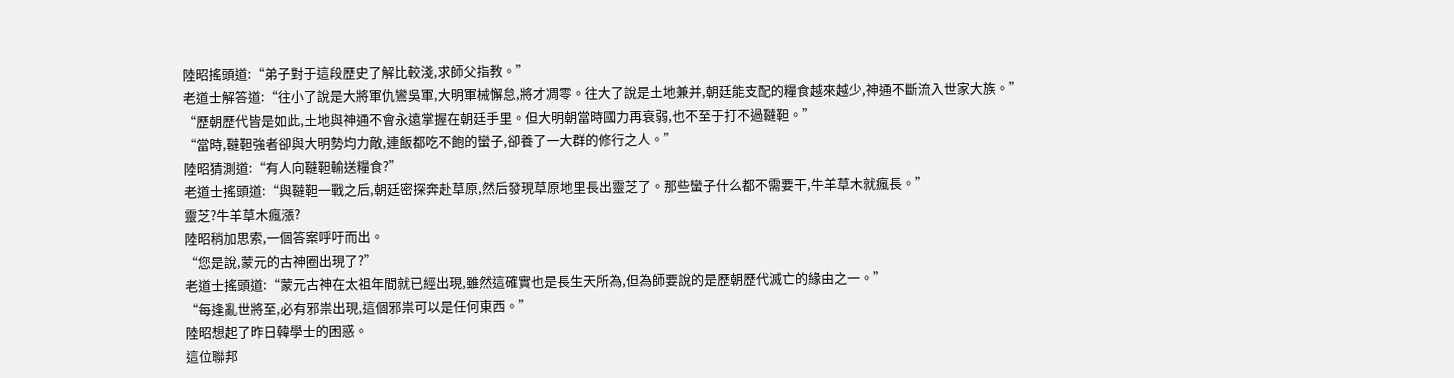陸昭搖頭道:“弟子對于這段歷史了解比較淺,求師父指教。”
老道士解答道:“往小了說是大將軍仇鸞吳軍,大明軍械懈怠,將才凋零。往大了說是土地兼并,朝廷能支配的糧食越來越少,神通不斷流入世家大族。”
“歷朝歷代皆是如此,土地與神通不會永遠掌握在朝廷手里。但大明朝當時國力再衰弱,也不至于打不過韃靼。”
“當時,韃靼強者卻與大明勢均力敵,連飯都吃不飽的蠻子,卻養了一大群的修行之人。”
陸昭猜測道:“有人向韃靼輸送糧食?”
老道士搖頭道:“與韃靼一戰之后,朝廷密探奔赴草原,然后發現草原地里長出靈芝了。那些蠻子什么都不需要干,牛羊草木就瘋長。”
靈芝?牛羊草木瘋漲?
陸昭稍加思索,一個答案呼吁而出。
“您是說,蒙元的古神圈出現了?”
老道士搖頭道:“蒙元古神在太祖年間就已經出現,雖然這確實也是長生天所為,但為師要說的是歷朝歷代滅亡的緣由之一。”
“每逢亂世將至,必有邪祟出現,這個邪祟可以是任何東西。”
陸昭想起了昨日韓學士的困惑。
這位聯邦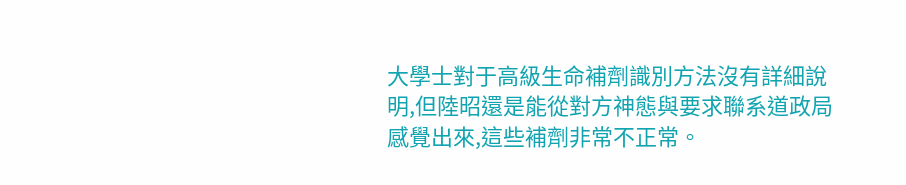大學士對于高級生命補劑識別方法沒有詳細說明,但陸昭還是能從對方神態與要求聯系道政局感覺出來,這些補劑非常不正常。